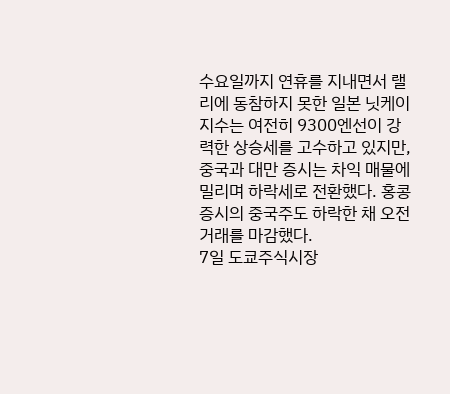수요일까지 연휴를 지내면서 랠리에 동참하지 못한 일본 닛케이 지수는 여전히 9300엔선이 강력한 상승세를 고수하고 있지만, 중국과 대만 증시는 차익 매물에 밀리며 하락세로 전환했다. 홍콩 증시의 중국주도 하락한 채 오전 거래를 마감했다.
7일 도쿄주식시장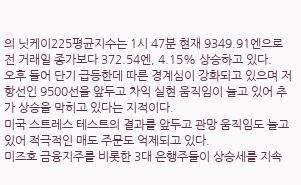의 닛케이225평균지수는 1시 47분 현재 9349.91엔으로 전 거래일 종가보다 372.54엔, 4.15% 상승하고 있다.
오후 들어 단기 급등한데 따른 경계심이 강화되고 있으며 저항선인 9500선을 앞두고 차익 실현 움직임이 늘고 있어 추가 상승을 막히고 있다는 지적이다.
미국 스트레스 테스트의 결과를 앞두고 관망 움직임도 늘고 있어 적극적인 매도 주문도 억제되고 있다.
미즈호 금융지주를 비롯한 3대 은행주들이 상승세를 지속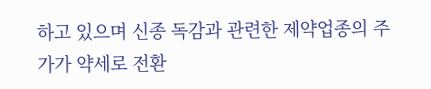하고 있으며 신종 독감과 관련한 제약업종의 주가가 약세로 전환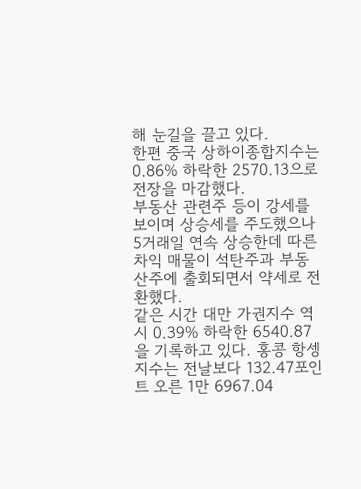해 눈길을 끌고 있다.
한편 중국 상하이종합지수는 0.86% 하락한 2570.13으로 전장을 마감했다.
부동산 관련주 등이 강세를 보이며 상승세를 주도했으나 5거래일 연속 상승한데 따른 차익 매물이 석탄주과 부동산주에 출회되면서 약세로 전환했다.
같은 시간 대만 가권지수 역시 0.39% 하락한 6540.87을 기록하고 있다. 홍콩 항셍지수는 전날보다 132.47포인트 오른 1만 6967.04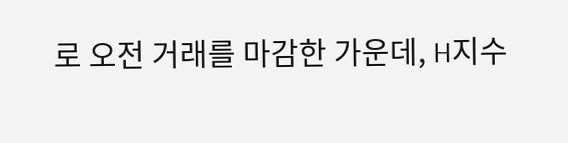로 오전 거래를 마감한 가운데, H지수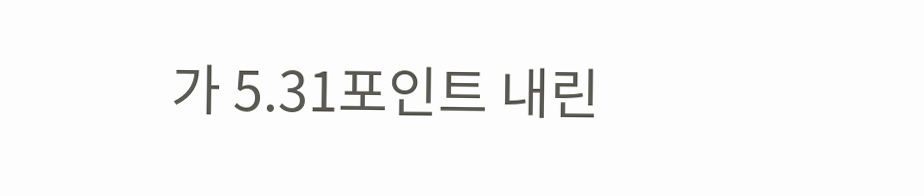가 5.31포인트 내린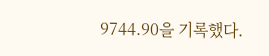9744.90을 기록했다.